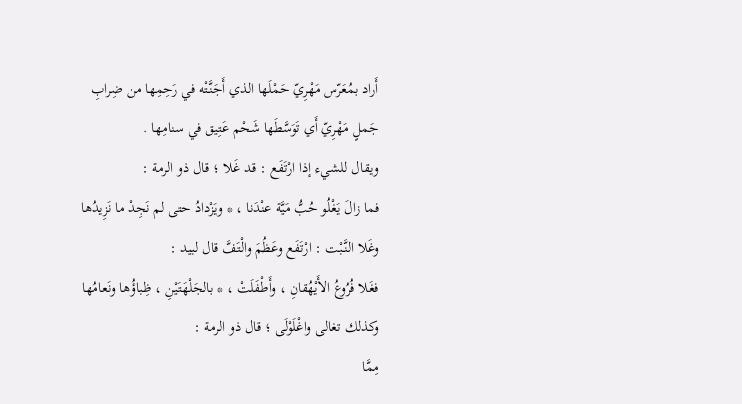أَراد بمُعَرّس مَهْرِيّ حَمْلَها الذي أَجَنَّتْه في رَحِمِها من ضِرابِ جَملٍ مَهْرِيّ أَي تَوَسَّطَها شَحْم عَتِيق في سنامِها .
ويقال للشيء إذا ارْتَفَع : قد غَلا ؛ قال ذو الرمة :
فما زالَ يَغْلُو حُبُّ مَيَّة عنْدَنا ، * ويَزْدادُ حتى لم نَجِدْ ما نَزِيدُها
وغَلا النَّبْت : ارْتَفَع وعَظُمَ والْتَفَّ قال لبيد :
فغَلا فُرُوعُ الأَيْهُقانِ ، وأَطْفَلَتْ ، * بالجَلْهَتَيْنِ ، ظِباؤُها ونَعامُها
وكذلك تغالى واغْلَوْلَى ؛ قال ذو الرمة :
مِمَّا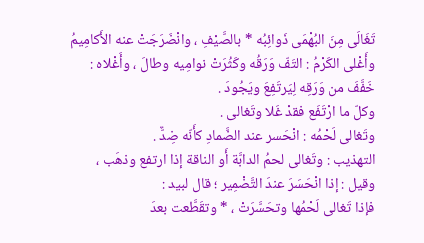تَغَالَى مِنَ البُهْمَى ذَوائِبُه * بالصَّيْفِ ، وانْضَرَجَتْ عنه الأَكامِيمُ
وأَغْلى الكَرْمُ : التَفّ وَرَقُه وكَثُرَتْ نوامِيه وطالَ ، وأَغْلاه : خَفَّفَ من وَرَقِه لِيَرتَفِعَ ويَجُودَ .
وكلّ ما ارْتَفَع فقدْ غَلا وتَغالى .
وتَغالى لَحْمُه : انْحَسر عند الضَّمادِ كأَنّه ضِدٌّ .
التهذيب : وتَغالى لحمُ الدابَّة أَو الناقة إذا ارتفع وذهَب ، وقيل : إذا انْحَسَرَ عندَ التَّضْمِير ؛ قال لبيد :
فإذا تَغالى لَحْمُها وتحَسَّرَتْ ، * وتقَطَّعت بعدَ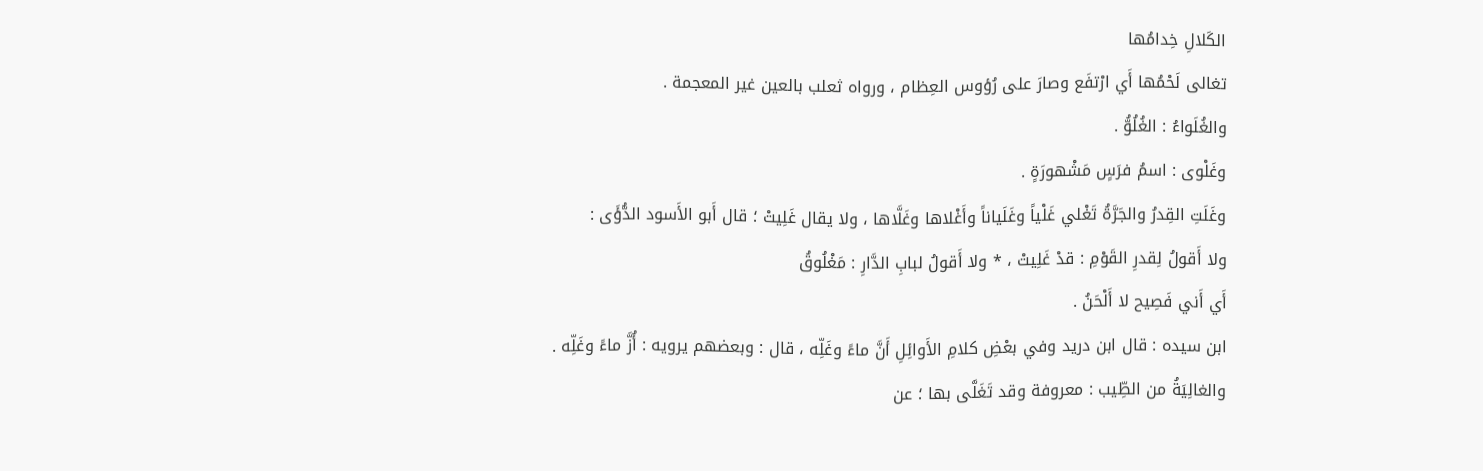الكَلالِ خِدامُها
تغالى لَحْمُها أَي ارْتفَع وصارَ على رُؤوس العِظام ، ورواه ثعلب بالعين غير المعجمة .
والغُلَواءُ : الغُلُوُّ .
وغَلْوى : اسمُ فرَسٍ مَشْهورَةٍ .
وغَلَتِ القِدرُ والجَرَّةُ تَغْلي غَلْياً وغَلَياناً وأَغْلاها وغَلَّاها ، ولا يقال غَلِيتْ ؛ قال أَبو الأَسود الدُّؤَى :
ولا أَقولُ لِقدرِ القَوْمِ : قدْ غَلِيتْ ، * ولا أَقولُ لبابِ الدَّارِ : مَغْلُوقُ
أَي أَني فَصِيح لا أَلْحَنُ .
ابن سيده : قال ابن دريد وفي بعْضِ كلامِ الأَوائِلِ أَنَّ ماءً وغَلِّه ، قال : وبعضهم يرويه : أُزَّ ماءً وغَلِّه .
والغالِيَةُ من الطِّيب : معروفة وقد تَغَلَّى بها ؛ عن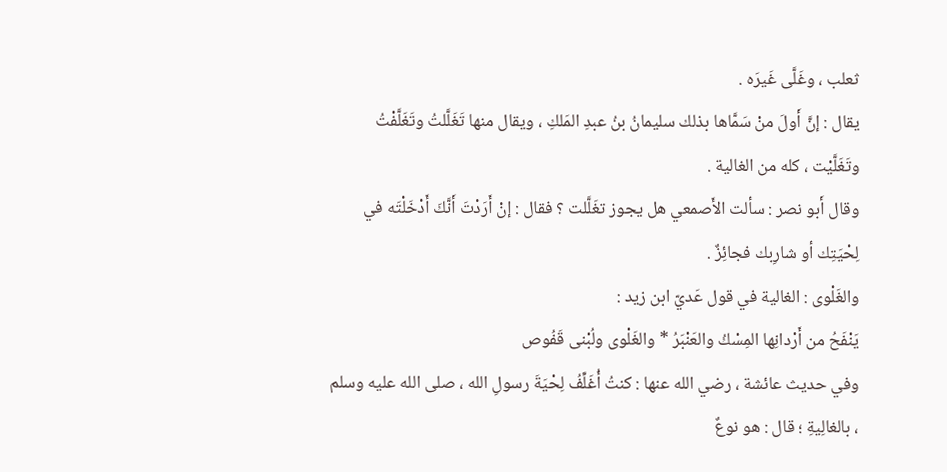ثعلب ، وغَلَّى غَيرَه .
يقال : إنَّ أَولَ منْ سَمَّاها بذلك سليمانُ بنُ عبدِ المَلكِ ، ويقال منها تَغَلَّلتُ وتَغَلَّفْتُ وتَغَلَّيْت ، كله من الغالية .
وقال أَبو نصر : سألت الأَصمعي هل يجوز تغَلَّلت ؟ فقال : إنْ أَرَدْتَ أَنَّكَ أَدْخَلْتَه في لِحْيَتِك أو شارِبك فجائِزٌ .
والغَلْوى : الغالية في قول عَديّ ابن زيد :
يَنْفَحُ من أَرْدانِها المِسْكُ والعَنْبَرُ * والغَلْوى ولُبْنى قَفُوص
وفي حديث عائشة ، رضي الله عنها : كنتُ أُغَلِّفُ لِحْيَةَ رسولِ الله ، صلى الله عليه وسلم ، بالغالِيةِ ؛ قال : هو نوعٌ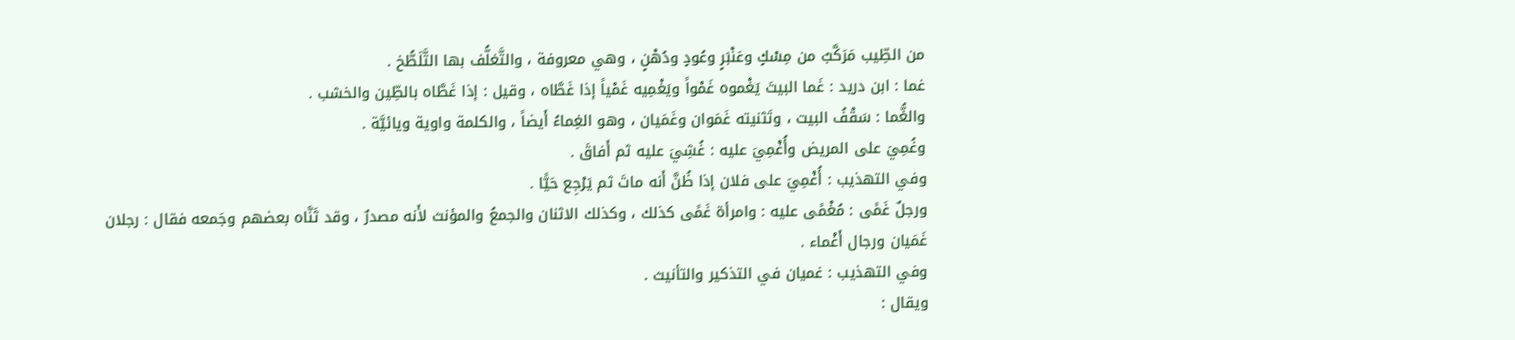من الطِّيب مَرَكَّبٌ من مِسْكٍ وعَنْبَرٍ وعُودٍ ودُهْنٍ ، وهي معروفة ، والتَّغلُّف بها التَّلَطُّخ .
غما : ابن دريد : غَما البيتَ يَغْموه غَمْواً ويَغْمِيه غَمْياً إذا غَطَّاه ، وقيل : إذا غَطَّاه بالطِّين والخشب .
والغُّما : سَقْفُ البيت ، وتَثنيته غَمَوان وغَمَيان ، وهو الغِماءُ أَيضاً ، والكلمة واوية ويائيَّة .
وغُمِيَ على المريض وأُغْمِيَ عليه : غُشِيَ عليه ثم أَفاقَ .
وفي التهذيب : أُغْمِيَ على فلان إذا ظُنَّ أَنه ماتَ ثم يَرْجِع حَيًّا .
ورجلٌ غَمًى : مُغْمًى عليه : وامرأة غَمًى كذلك ، وكذلك الاثنان والجمعُ والمؤنث لأَنه مصدرٌ ، وقد ثَنَّاه بعضهم وجَمعه فقال : رجلان غَمَيان ورجال أَغْماء .
وفي التهذيب : غميان في التذكير والتأنيث .
ويقال :